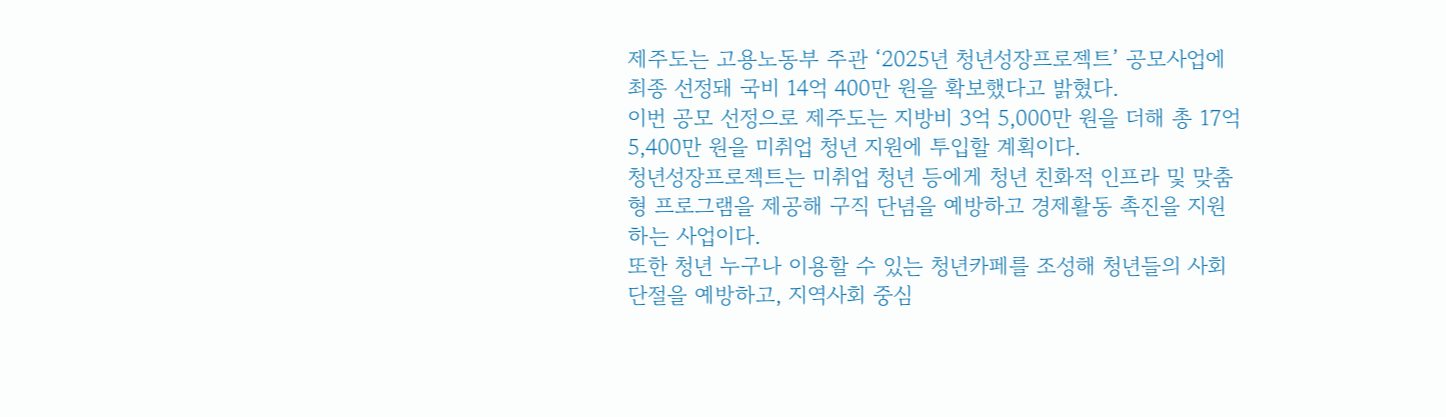제주도는 고용노동부 주관 ‘2025년 청년성장프로젝트’ 공모사업에 최종 선정돼 국비 14억 400만 원을 확보했다고 밝혔다.
이번 공모 선정으로 제주도는 지방비 3억 5,000만 원을 더해 총 17억 5,400만 원을 미취업 청년 지원에 투입할 계획이다.
청년성장프로젝트는 미취업 청년 등에게 청년 친화적 인프라 및 맞춤형 프로그램을 제공해 구직 단념을 예방하고 경제활동 촉진을 지원하는 사업이다.
또한 청년 누구나 이용할 수 있는 청년카페를 조성해 청년들의 사회단절을 예방하고, 지역사회 중심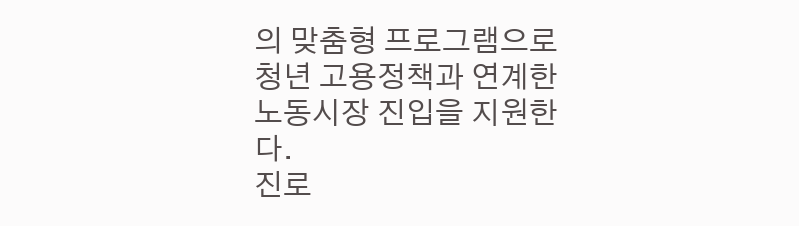의 맞춤형 프로그램으로 청년 고용정책과 연계한 노동시장 진입을 지원한다.
진로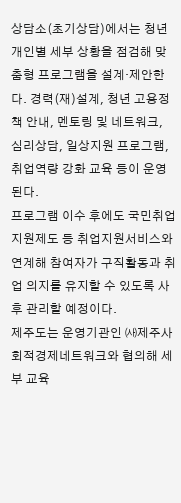상담소(초기상담)에서는 청년 개인별 세부 상황을 점검해 맞춤형 프로그램을 설계·제안한다. 경력(재)설계, 청년 고용정책 안내, 멘토링 및 네트워크, 심리상담, 일상지원 프로그램, 취업역량 강화 교육 등이 운영된다.
프로그램 이수 후에도 국민취업지원제도 등 취업지원서비스와 연계해 참여자가 구직활동과 취업 의지를 유지할 수 있도록 사후 관리할 예정이다.
제주도는 운영기관인 ㈔제주사회적경제네트워크와 협의해 세부 교육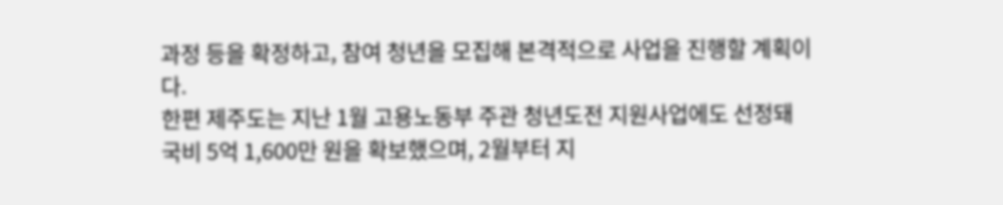과정 등을 확정하고, 참여 청년을 모집해 본격적으로 사업을 진행할 계획이다.
한편 제주도는 지난 1월 고용노동부 주관 청년도전 지원사업에도 선정돼 국비 5억 1,600만 원을 확보했으며, 2월부터 지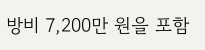방비 7,200만 원을 포함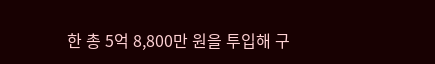한 총 5억 8,800만 원을 투입해 구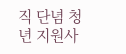직 단념 청년 지원사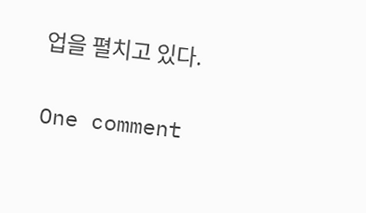업을 펼치고 있다.

One comment